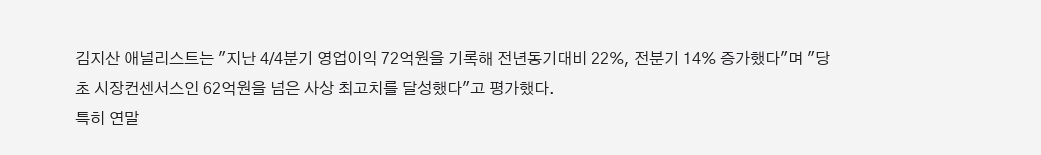김지산 애널리스트는 "지난 4/4분기 영업이익 72억원을 기록해 전년동기대비 22%, 전분기 14% 증가했다"며 "당초 시장컨센서스인 62억원을 넘은 사상 최고치를 달성했다"고 평가했다.
특히 연말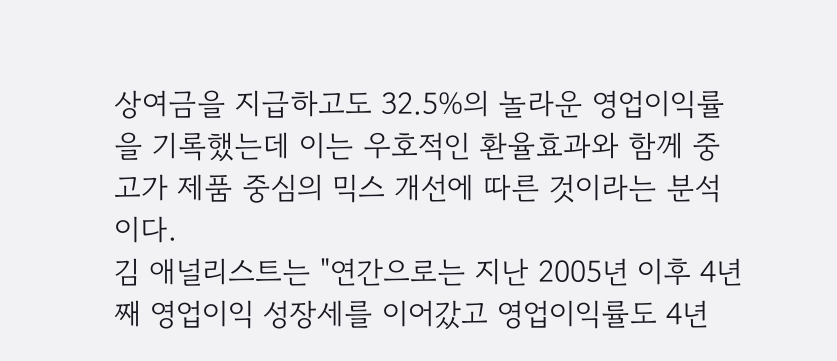상여금을 지급하고도 32.5%의 놀라운 영업이익률을 기록했는데 이는 우호적인 환율효과와 함께 중고가 제품 중심의 믹스 개선에 따른 것이라는 분석이다.
김 애널리스트는 "연간으로는 지난 2005년 이후 4년째 영업이익 성장세를 이어갔고 영업이익률도 4년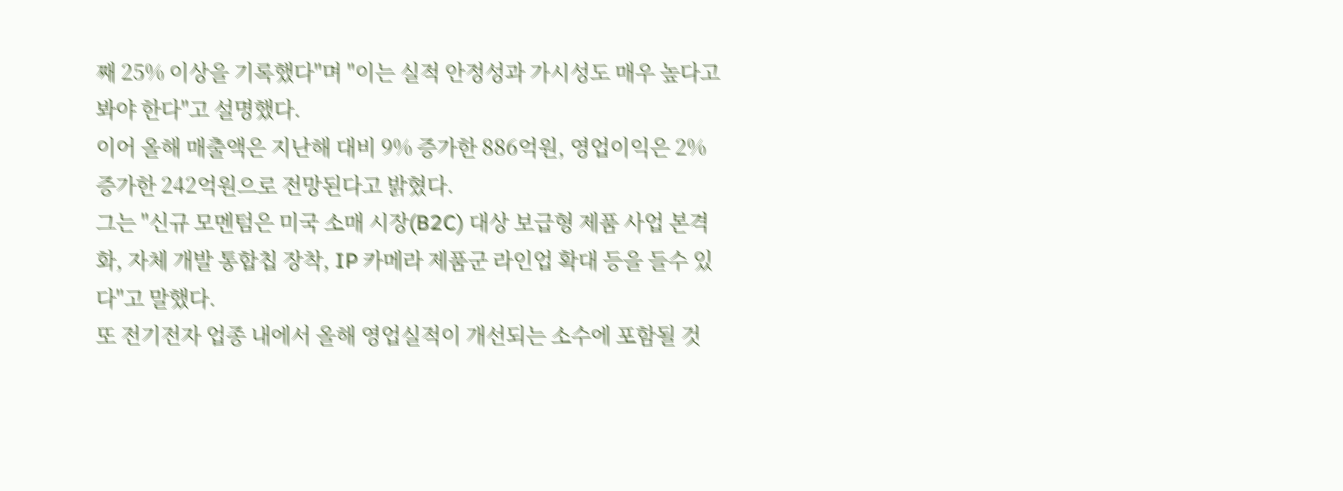째 25% 이상을 기록했다"며 "이는 실적 안정성과 가시성도 매우 높다고 봐야 한다"고 설명했다.
이어 올해 매출액은 지난해 대비 9% 증가한 886억원, 영업이익은 2% 증가한 242억원으로 전망된다고 밝혔다.
그는 "신규 모멘텀은 미국 소매 시장(B2C) 대상 보급형 제품 사업 본격화, 자체 개발 통합칩 장착, IP 카메라 제품군 라인업 확대 등을 들수 있다"고 말했다.
또 전기전자 업종 내에서 올해 영업실적이 개선되는 소수에 포함될 것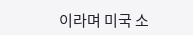이라며 미국 소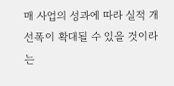매 사업의 성과에 따라 실적 개선폭이 확대될 수 있을 것이라는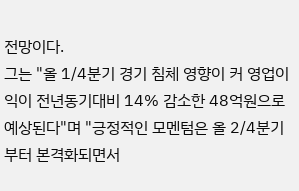전망이다.
그는 "올 1/4분기 경기 침체 영향이 커 영업이익이 전년동기대비 14% 감소한 48억원으로 예상된다"며 "긍정적인 모멘텀은 올 2/4분기부터 본격화되면서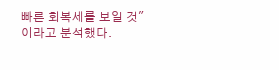빠른 회복세를 보일 것"이라고 분석했다.